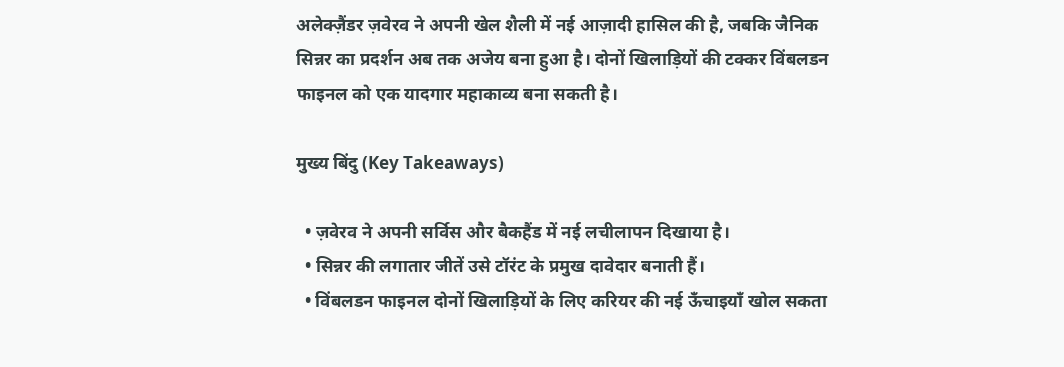अलेक्ज़ैंडर ज़वेरव ने अपनी खेल शैली में नई आज़ादी हासिल की है, जबकि जैनिक सिन्नर का प्रदर्शन अब तक अजेय बना हुआ है। दोनों खिलाड़ियों की टक्कर विंबलडन फाइनल को एक यादगार महाकाव्य बना सकती है।

मुख्य बिंदु (Key Takeaways)

  • ज़वेरव ने अपनी सर्विस और बैकहैंड में नई लचीलापन दिखाया है।
  • सिन्नर की लगातार जीतें उसे टॉरंट के प्रमुख दावेदार बनाती हैं।
  • विंबलडन फाइनल दोनों खिलाड़ियों के लिए करियर की नई ऊँचाइयाँ खोल सकता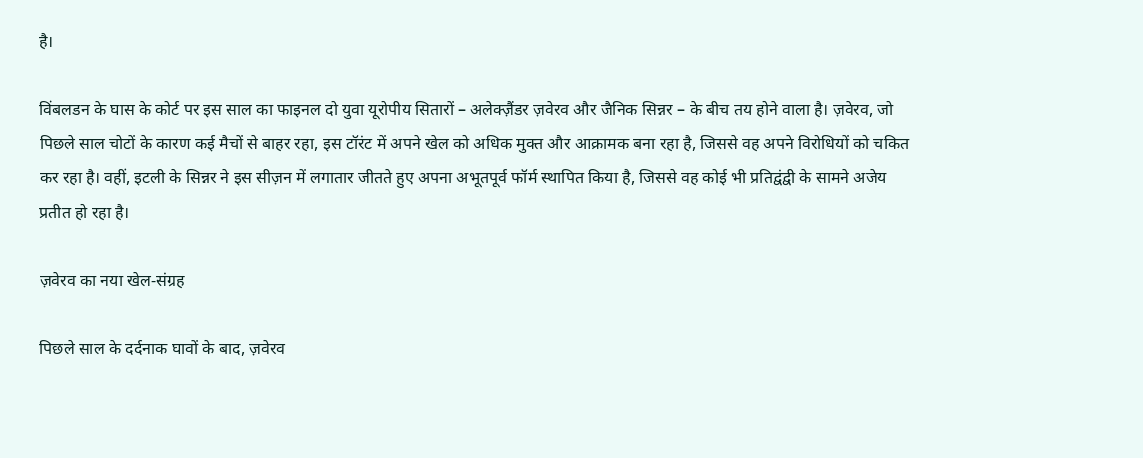है।

विंबलडन के घास के कोर्ट पर इस साल का फाइनल दो युवा यूरोपीय सितारों – अलेक्ज़ैंडर ज़वेरव और जैनिक सिन्नर – के बीच तय होने वाला है। ज़वेरव, जो पिछले साल चोटों के कारण कई मैचों से बाहर रहा, इस टॉरंट में अपने खेल को अधिक मुक्त और आक्रामक बना रहा है, जिससे वह अपने विरोधियों को चकित कर रहा है। वहीं, इटली के सिन्नर ने इस सीज़न में लगातार जीतते हुए अपना अभूतपूर्व फॉर्म स्थापित किया है, जिससे वह कोई भी प्रतिद्वंद्वी के सामने अजेय प्रतीत हो रहा है।

ज़वेरव का नया खेल‑संग्रह

पिछले साल के दर्दनाक घावों के बाद, ज़वेरव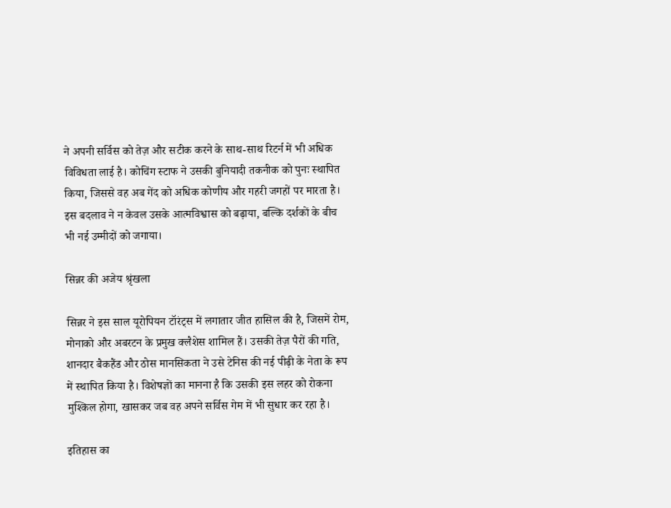ने अपनी सर्विस को तेज़ और सटीक करने के साथ-साथ रिटर्न में भी अधिक विविधता लाई है। कोचिंग स्टाफ ने उसकी बुनियादी तकनीक को पुनः स्थापित किया, जिससे वह अब गेंद को अधिक कोणीय और गहरी जगहों पर मारता है। इस बदलाव ने न केवल उसके आत्मविश्वास को बढ़ाया, बल्कि दर्शकों के बीच भी नई उम्मीदों को जगाया।

सिन्नर की अजेय श्रृंखला

सिन्नर ने इस साल यूरोपियन टॉरंट्स में लगातार जीत हासिल की है, जिसमें रोम, मोनाको और अबरटन के प्रमुख क्लैशेस शामिल हैं। उसकी तेज़ पैरों की गति, शानदार बैकहैंड और ठोस मानसिकता ने उसे टेनिस की नई पीढ़ी के नेता के रूप में स्थापित किया है। विशेषज्ञों का मानना है कि उसकी इस लहर को रोकना मुश्किल होगा, खासकर जब वह अपने सर्विस गेम में भी सुधार कर रहा है।

इतिहास का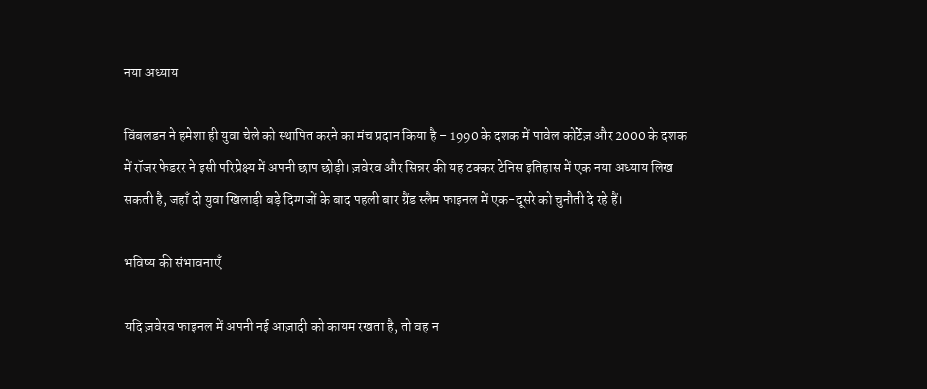नया अध्याय

विंबलडन ने हमेशा ही युवा चेले को स्थापित करने का मंच प्रदान किया है – 1990 के दशक में पावेल कोर्टेज़ और 2000 के दशक में रॉजर फेडरर ने इसी परिप्रेक्ष्य में अपनी छाप छोड़ी। ज़वेरव और सिन्नर की यह टक्कर टेनिस इतिहास में एक नया अध्याय लिख सकती है, जहाँ दो युवा खिलाड़ी बड़े दिग्गजों के बाद पहली बार ग्रैंड स्लैम फाइनल में एक-दूसरे को चुनौती दे रहे हैं।

भविष्य की संभावनाएँ

यदि ज़वेरव फाइनल में अपनी नई आज़ादी को कायम रखता है, तो वह न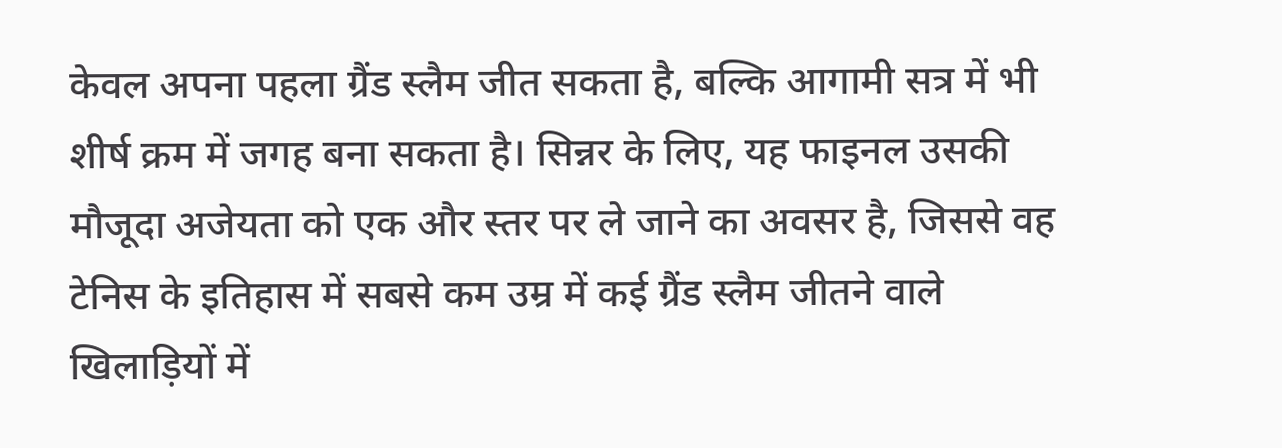केवल अपना पहला ग्रैंड स्लैम जीत सकता है, बल्कि आगामी सत्र में भी शीर्ष क्रम में जगह बना सकता है। सिन्नर के लिए, यह फाइनल उसकी मौजूदा अजेयता को एक और स्तर पर ले जाने का अवसर है, जिससे वह टेनिस के इतिहास में सबसे कम उम्र में कई ग्रैंड स्लैम जीतने वाले खिलाड़ियों में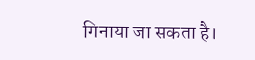गिनाया जा सकता है।